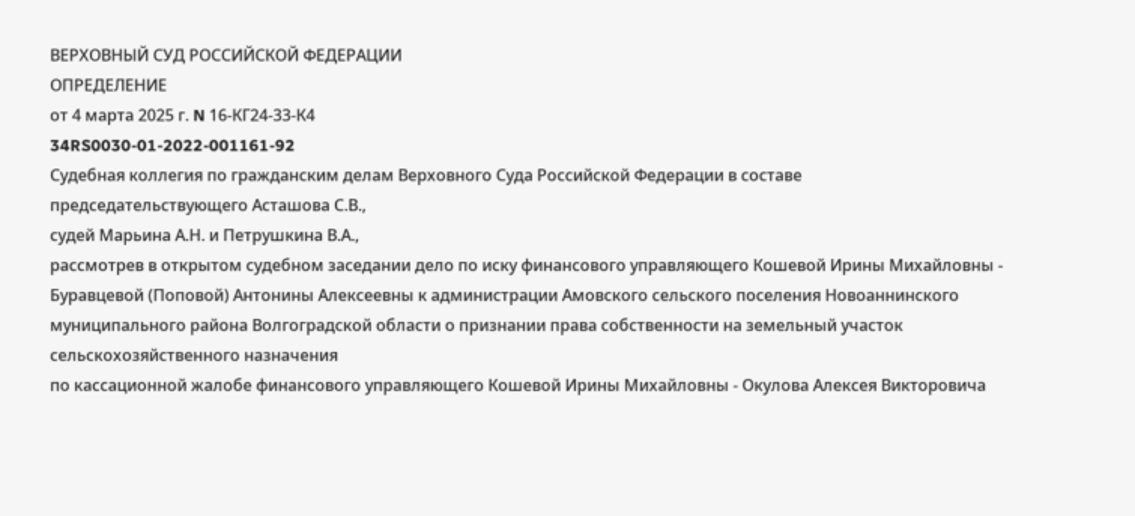ВЕРХОВНЫЙ СУД РОССИЙСКОЙ ФЕДЕРАЦИИ
ОПРЕДЕЛЕНИЕ
от 4 марта 2025 г. N 16-КГ24-33-К4
34RS0030-01-2022-001161-92
Судебная коллегия по гражданским делам Верховного Суда Российской Федерации в составе
председательствующего Асташова С.В.,
судей Марьина А.Н. и Петрушкина В.А.,
рассмотрев в открытом судебном заседании дело по иску финансового управляющего Кошевой Ирины Михайловны - Буравцевой (Поповой) Антонины Алексеевны к администрации Амовского сельского поселения Новоаннинского муниципального района Волгоградской области о признании права собственности на земельный участок сельскохозяйственного назначения
по кассационной жалобе финансового управляющего Кошевой Ирины Михайловны - Окулова Алексея Викторовича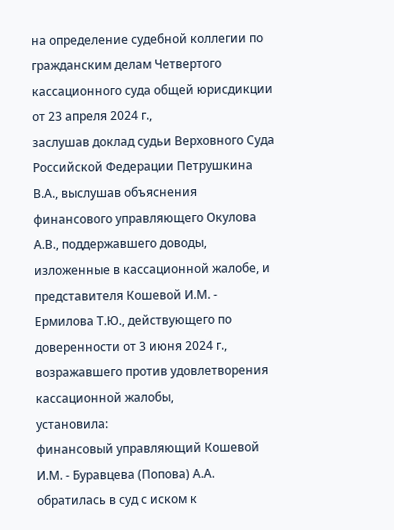на определение судебной коллегии по гражданским делам Четвертого кассационного суда общей юрисдикции от 23 апреля 2024 г.,
заслушав доклад судьи Верховного Суда Российской Федерации Петрушкина В.А., выслушав объяснения финансового управляющего Окулова А.В., поддержавшего доводы, изложенные в кассационной жалобе, и представителя Кошевой И.М. - Ермилова Т.Ю., действующего по доверенности от 3 июня 2024 г., возражавшего против удовлетворения кассационной жалобы,
установила:
финансовый управляющий Кошевой И.М. - Буравцева (Попова) А.А. обратилась в суд с иском к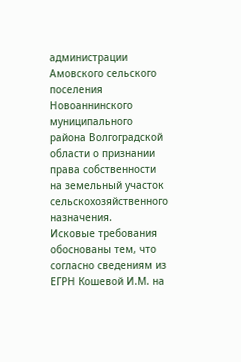администрации Амовского сельского поселения Новоаннинского муниципального района Волгоградской области о признании права собственности на земельный участок сельскохозяйственного назначения.
Исковые требования обоснованы тем, что согласно сведениям из ЕГРН Кошевой И.М. на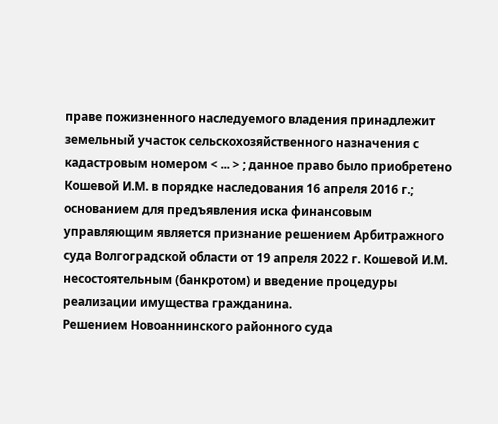праве пожизненного наследуемого владения принадлежит земельный участок сельскохозяйственного назначения с кадастровым номером < ... > ; данное право было приобретено Кошевой И.М. в порядке наследования 16 апреля 2016 г.; основанием для предъявления иска финансовым управляющим является признание решением Арбитражного суда Волгоградской области от 19 апреля 2022 г. Кошевой И.М. несостоятельным (банкротом) и введение процедуры реализации имущества гражданина.
Решением Новоаннинского районного суда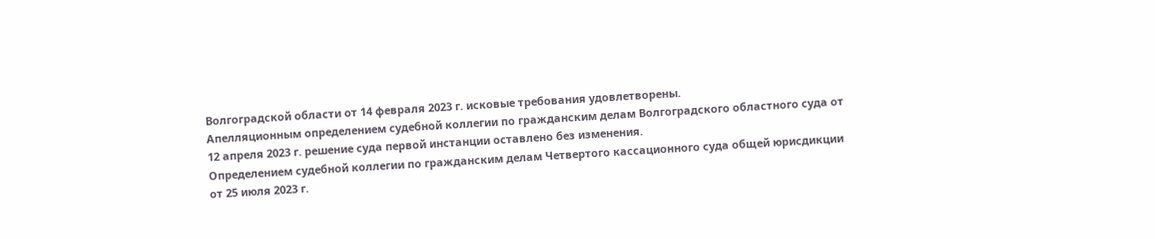Волгоградской области от 14 февраля 2023 г. исковые требования удовлетворены.
Апелляционным определением судебной коллегии по гражданским делам Волгоградского областного суда от 12 апреля 2023 г. решение суда первой инстанции оставлено без изменения.
Определением судебной коллегии по гражданским делам Четвертого кассационного суда общей юрисдикции от 25 июля 2023 г.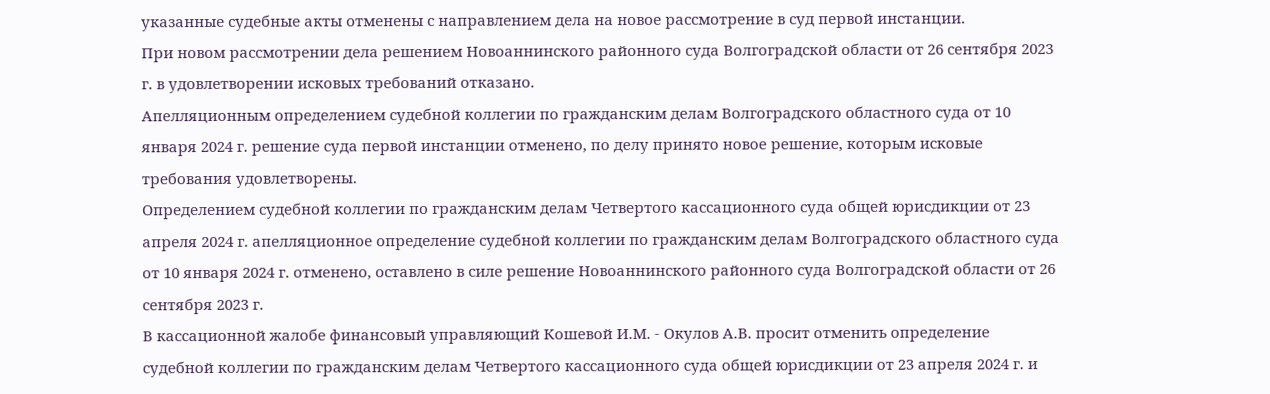указанные судебные акты отменены с направлением дела на новое рассмотрение в суд первой инстанции.
При новом рассмотрении дела решением Новоаннинского районного суда Волгоградской области от 26 сентября 2023 г. в удовлетворении исковых требований отказано.
Апелляционным определением судебной коллегии по гражданским делам Волгоградского областного суда от 10 января 2024 г. решение суда первой инстанции отменено, по делу принято новое решение, которым исковые требования удовлетворены.
Определением судебной коллегии по гражданским делам Четвертого кассационного суда общей юрисдикции от 23 апреля 2024 г. апелляционное определение судебной коллегии по гражданским делам Волгоградского областного суда от 10 января 2024 г. отменено, оставлено в силе решение Новоаннинского районного суда Волгоградской области от 26 сентября 2023 г.
В кассационной жалобе финансовый управляющий Кошевой И.М. - Окулов А.В. просит отменить определение судебной коллегии по гражданским делам Четвертого кассационного суда общей юрисдикции от 23 апреля 2024 г. и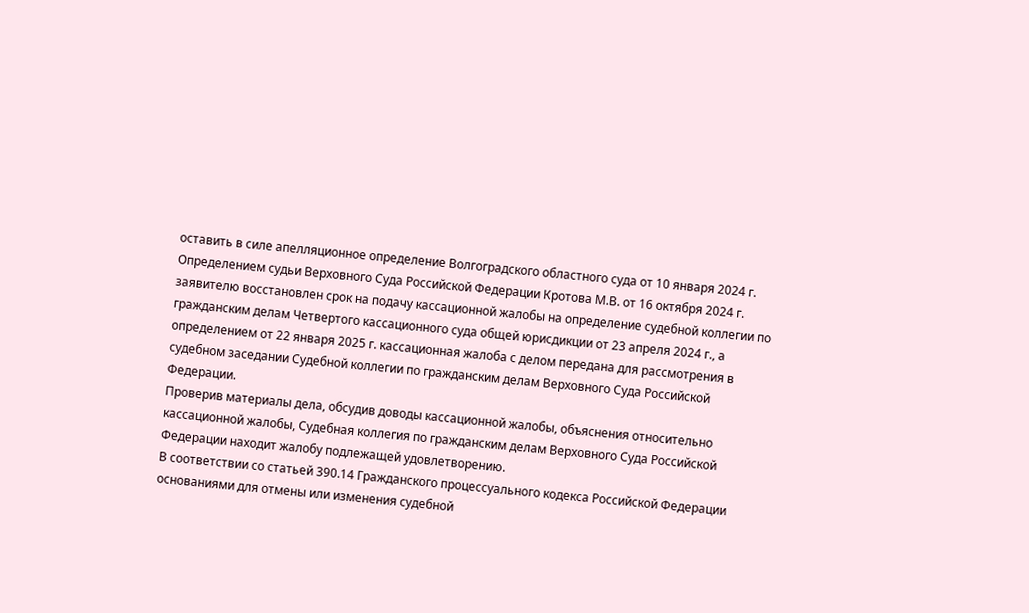оставить в силе апелляционное определение Волгоградского областного суда от 10 января 2024 г.
Определением судьи Верховного Суда Российской Федерации Кротова М.В. от 16 октября 2024 г. заявителю восстановлен срок на подачу кассационной жалобы на определение судебной коллегии по гражданским делам Четвертого кассационного суда общей юрисдикции от 23 апреля 2024 г., а определением от 22 января 2025 г. кассационная жалоба с делом передана для рассмотрения в судебном заседании Судебной коллегии по гражданским делам Верховного Суда Российской Федерации.
Проверив материалы дела, обсудив доводы кассационной жалобы, объяснения относительно кассационной жалобы, Судебная коллегия по гражданским делам Верховного Суда Российской Федерации находит жалобу подлежащей удовлетворению.
В соответствии со статьей 390.14 Гражданского процессуального кодекса Российской Федерации основаниями для отмены или изменения судебной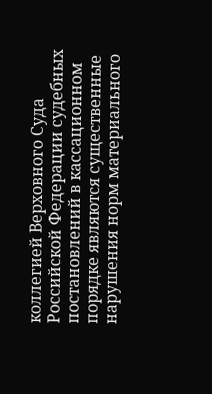коллегией Верховного Суда Российской Федерации судебных постановлений в кассационном порядке являются существенные нарушения норм материального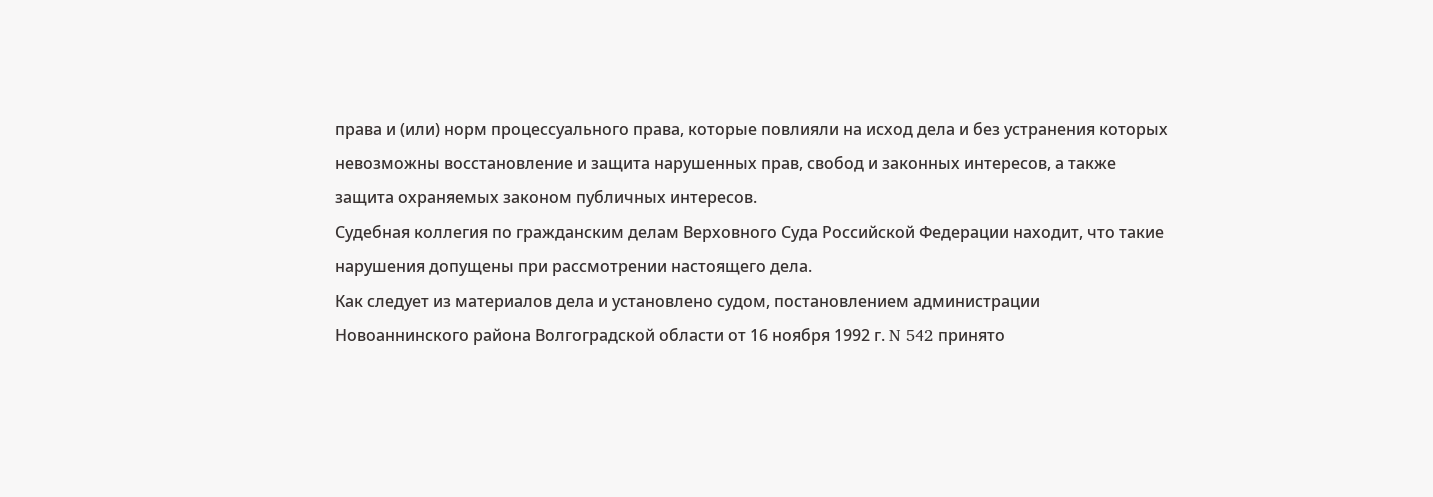права и (или) норм процессуального права, которые повлияли на исход дела и без устранения которых невозможны восстановление и защита нарушенных прав, свобод и законных интересов, а также защита охраняемых законом публичных интересов.
Судебная коллегия по гражданским делам Верховного Суда Российской Федерации находит, что такие нарушения допущены при рассмотрении настоящего дела.
Как следует из материалов дела и установлено судом, постановлением администрации Новоаннинского района Волгоградской области от 16 ноября 1992 г. N 542 принято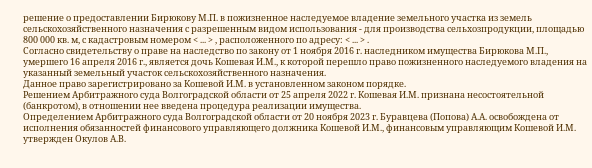решение о предоставлении Бирюкову М.П. в пожизненное наследуемое владение земельного участка из земель сельскохозяйственного назначения с разрешенным видом использования - для производства сельхозпродукции, площадью 800 000 кв. м, с кадастровым номером < ... > , расположенного по адресу: < ... > .
Согласно свидетельству о праве на наследство по закону от 1 ноября 2016 г. наследником имущества Бирюкова М.П., умершего 16 апреля 2016 г., является дочь Кошевая И.М., к которой перешло право пожизненного наследуемого владения на указанный земельный участок сельскохозяйственного назначения.
Данное право зарегистрировано за Кошевой И.М. в установленном законом порядке.
Решением Арбитражного суда Волгоградской области от 25 апреля 2022 г. Кошевая И.М. признана несостоятельной (банкротом), в отношении нее введена процедура реализации имущества.
Определением Арбитражного суда Волгоградской области от 20 ноября 2023 г. Буравцева (Попова) А.А. освобождена от исполнения обязанностей финансового управляющего должника Кошевой И.М., финансовым управляющим Кошевой И.М. утвержден Окулов А.В.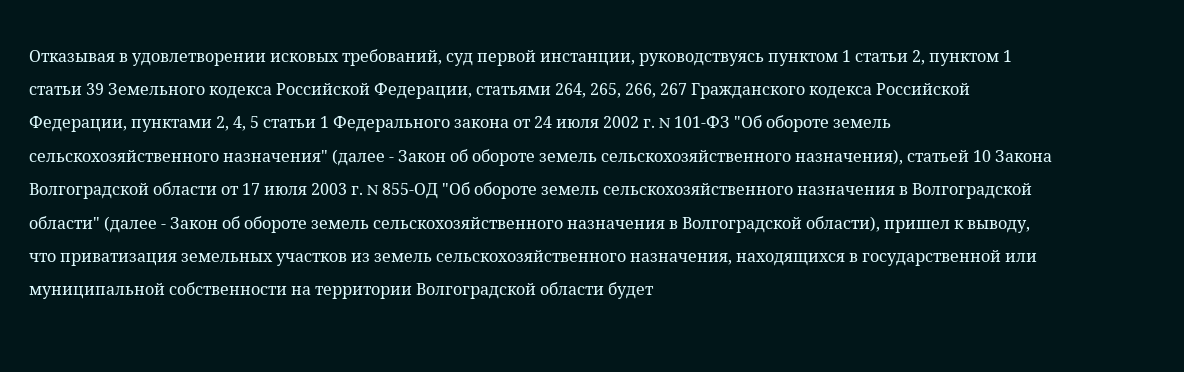Отказывая в удовлетворении исковых требований, суд первой инстанции, руководствуясь пунктом 1 статьи 2, пунктом 1 статьи 39 Земельного кодекса Российской Федерации, статьями 264, 265, 266, 267 Гражданского кодекса Российской Федерации, пунктами 2, 4, 5 статьи 1 Федерального закона от 24 июля 2002 г. N 101-ФЗ "Об обороте земель сельскохозяйственного назначения" (далее - Закон об обороте земель сельскохозяйственного назначения), статьей 10 Закона Волгоградской области от 17 июля 2003 г. N 855-ОД "Об обороте земель сельскохозяйственного назначения в Волгоградской области" (далее - Закон об обороте земель сельскохозяйственного назначения в Волгоградской области), пришел к выводу, что приватизация земельных участков из земель сельскохозяйственного назначения, находящихся в государственной или муниципальной собственности на территории Волгоградской области будет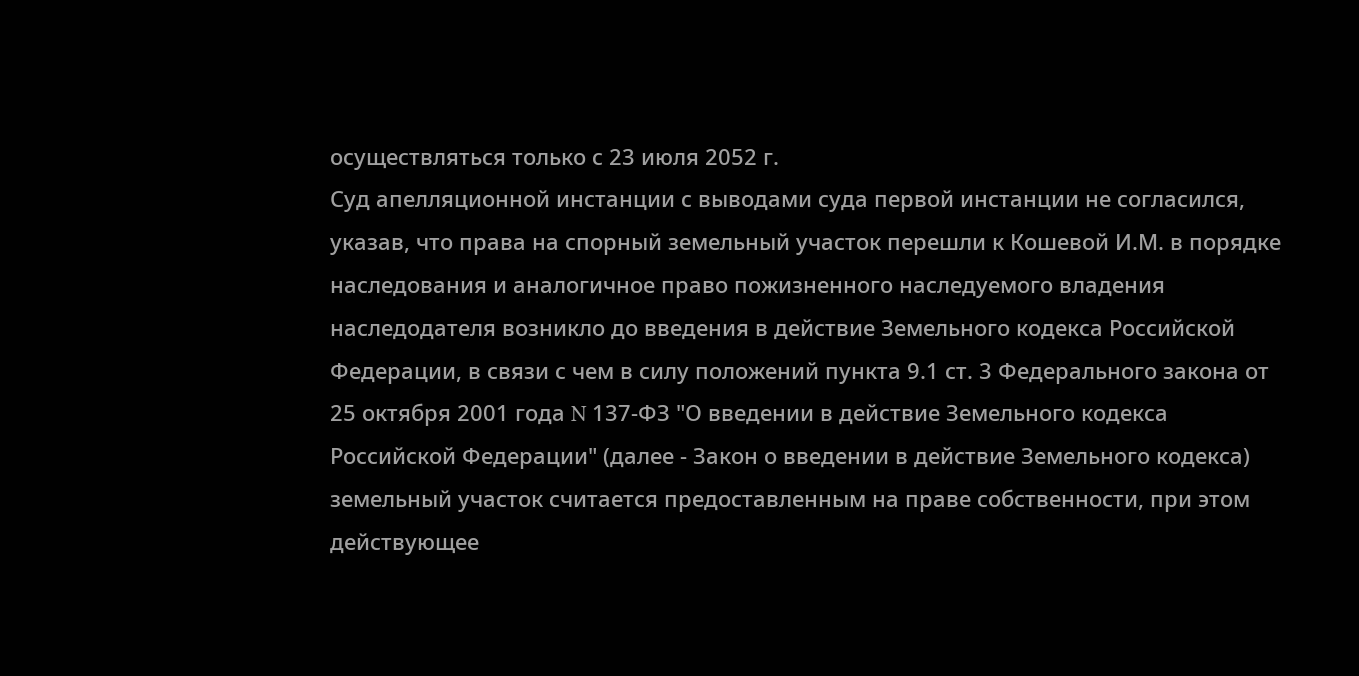осуществляться только с 23 июля 2052 г.
Суд апелляционной инстанции с выводами суда первой инстанции не согласился, указав, что права на спорный земельный участок перешли к Кошевой И.М. в порядке наследования и аналогичное право пожизненного наследуемого владения наследодателя возникло до введения в действие Земельного кодекса Российской Федерации, в связи с чем в силу положений пункта 9.1 ст. 3 Федерального закона от 25 октября 2001 года N 137-ФЗ "О введении в действие Земельного кодекса Российской Федерации" (далее - Закон о введении в действие Земельного кодекса) земельный участок считается предоставленным на праве собственности, при этом действующее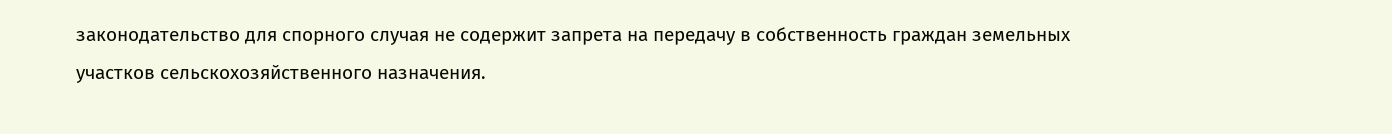законодательство для спорного случая не содержит запрета на передачу в собственность граждан земельных участков сельскохозяйственного назначения.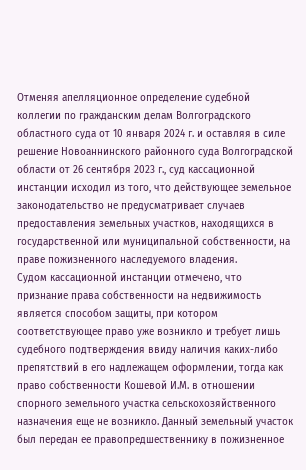Отменяя апелляционное определение судебной коллегии по гражданским делам Волгоградского областного суда от 10 января 2024 г. и оставляя в силе решение Новоаннинского районного суда Волгоградской области от 26 сентября 2023 г., суд кассационной инстанции исходил из того, что действующее земельное законодательство не предусматривает случаев предоставления земельных участков, находящихся в государственной или муниципальной собственности, на праве пожизненного наследуемого владения.
Судом кассационной инстанции отмечено, что признание права собственности на недвижимость является способом защиты, при котором соответствующее право уже возникло и требует лишь судебного подтверждения ввиду наличия каких-либо препятствий в его надлежащем оформлении, тогда как право собственности Кошевой И.М. в отношении спорного земельного участка сельскохозяйственного назначения еще не возникло. Данный земельный участок был передан ее правопредшественнику в пожизненное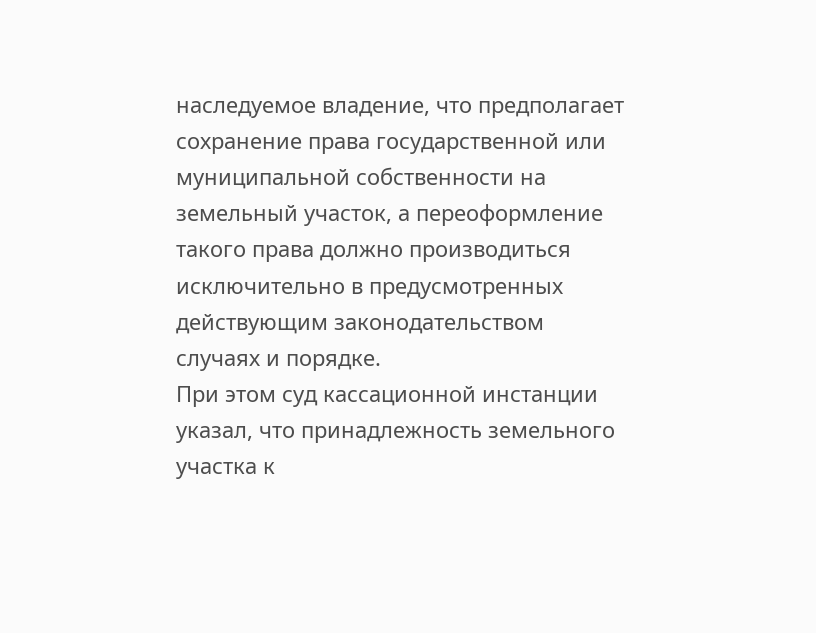наследуемое владение, что предполагает сохранение права государственной или муниципальной собственности на земельный участок, а переоформление такого права должно производиться исключительно в предусмотренных действующим законодательством случаях и порядке.
При этом суд кассационной инстанции указал, что принадлежность земельного участка к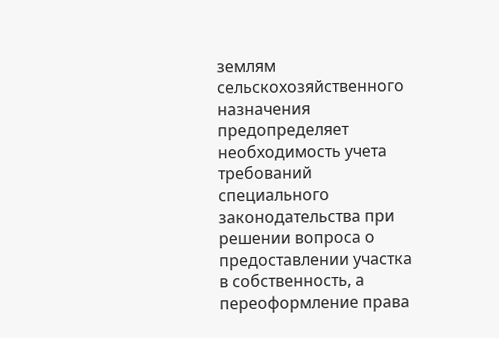землям сельскохозяйственного назначения предопределяет необходимость учета требований специального законодательства при решении вопроса о предоставлении участка в собственность, а переоформление права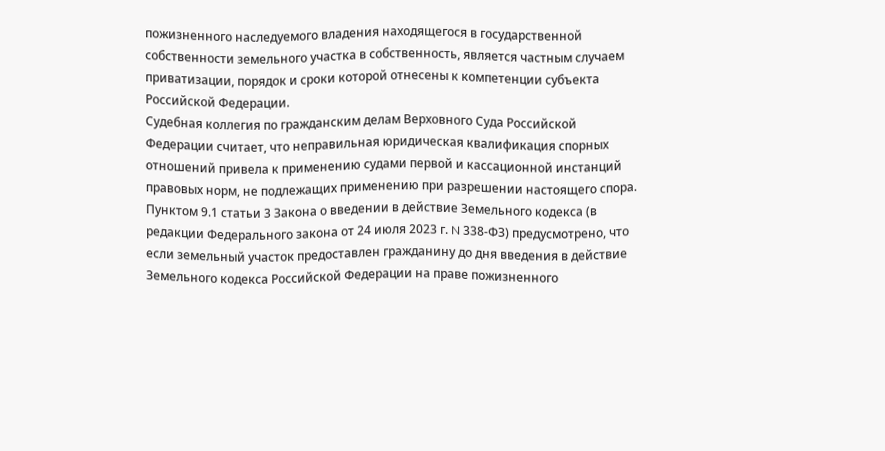пожизненного наследуемого владения находящегося в государственной собственности земельного участка в собственность, является частным случаем приватизации, порядок и сроки которой отнесены к компетенции субъекта Российской Федерации.
Судебная коллегия по гражданским делам Верховного Суда Российской Федерации считает, что неправильная юридическая квалификация спорных отношений привела к применению судами первой и кассационной инстанций правовых норм, не подлежащих применению при разрешении настоящего спора.
Пунктом 9.1 статьи 3 Закона о введении в действие Земельного кодекса (в редакции Федерального закона от 24 июля 2023 г. N 338-ФЗ) предусмотрено, что если земельный участок предоставлен гражданину до дня введения в действие Земельного кодекса Российской Федерации на праве пожизненного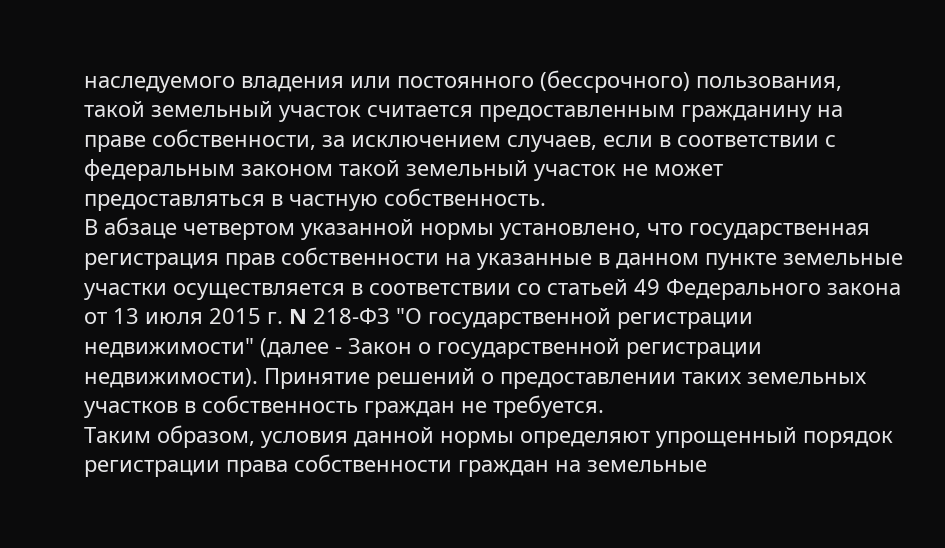наследуемого владения или постоянного (бессрочного) пользования, такой земельный участок считается предоставленным гражданину на праве собственности, за исключением случаев, если в соответствии с федеральным законом такой земельный участок не может предоставляться в частную собственность.
В абзаце четвертом указанной нормы установлено, что государственная регистрация прав собственности на указанные в данном пункте земельные участки осуществляется в соответствии со статьей 49 Федерального закона от 13 июля 2015 г. N 218-ФЗ "О государственной регистрации недвижимости" (далее - Закон о государственной регистрации недвижимости). Принятие решений о предоставлении таких земельных участков в собственность граждан не требуется.
Таким образом, условия данной нормы определяют упрощенный порядок регистрации права собственности граждан на земельные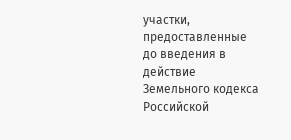участки, предоставленные до введения в действие Земельного кодекса Российской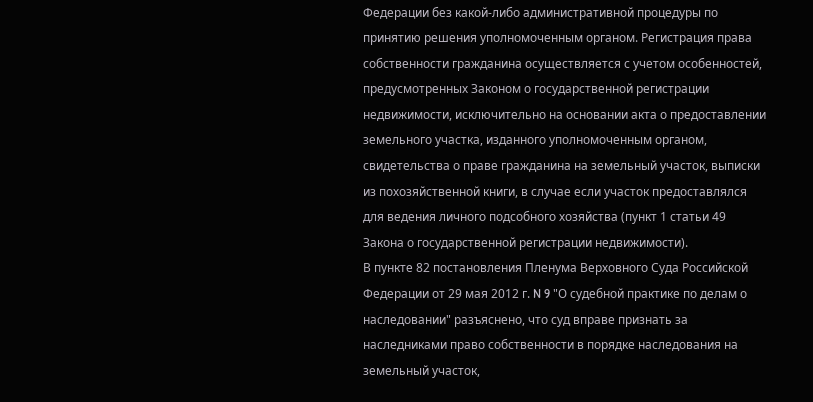Федерации без какой-либо административной процедуры по принятию решения уполномоченным органом. Регистрация права собственности гражданина осуществляется с учетом особенностей, предусмотренных Законом о государственной регистрации недвижимости, исключительно на основании акта о предоставлении земельного участка, изданного уполномоченным органом, свидетельства о праве гражданина на земельный участок, выписки из похозяйственной книги, в случае если участок предоставлялся для ведения личного подсобного хозяйства (пункт 1 статьи 49 Закона о государственной регистрации недвижимости).
В пункте 82 постановления Пленума Верховного Суда Российской Федерации от 29 мая 2012 г. N 9 "О судебной практике по делам о наследовании" разъяснено, что суд вправе признать за наследниками право собственности в порядке наследования на земельный участок,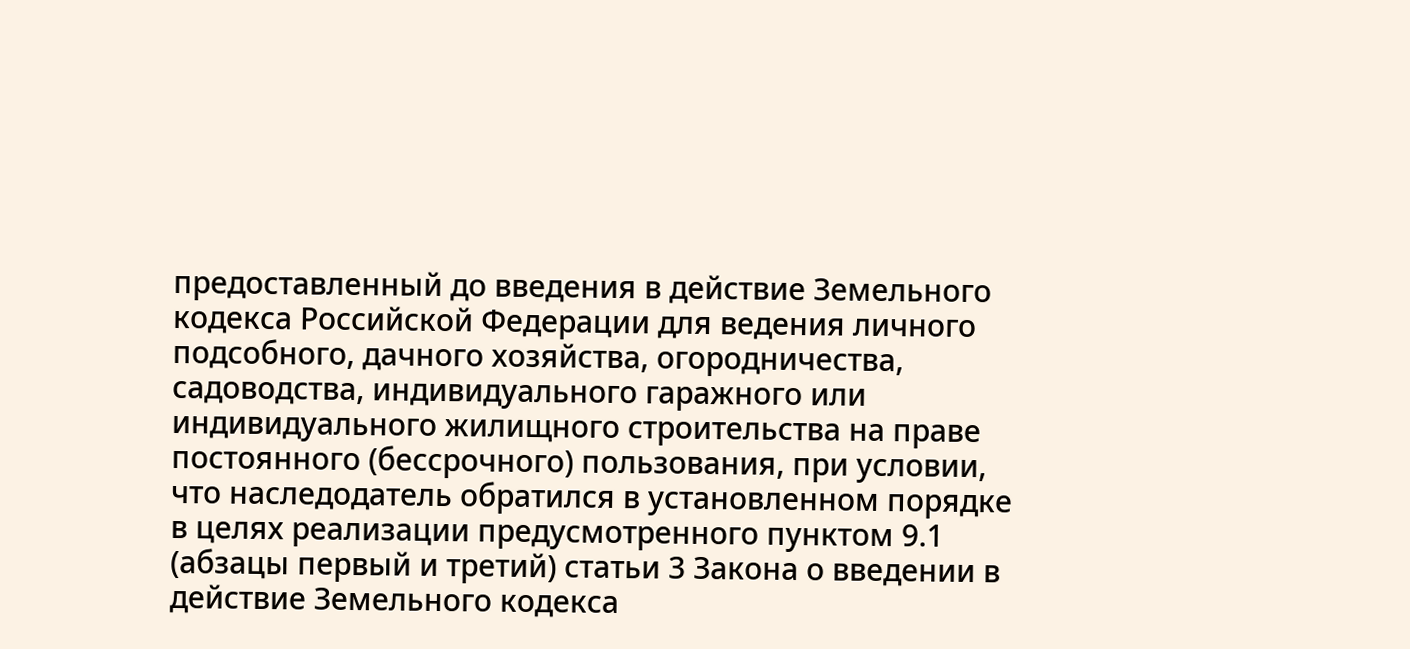предоставленный до введения в действие Земельного кодекса Российской Федерации для ведения личного подсобного, дачного хозяйства, огородничества, садоводства, индивидуального гаражного или индивидуального жилищного строительства на праве постоянного (бессрочного) пользования, при условии, что наследодатель обратился в установленном порядке в целях реализации предусмотренного пунктом 9.1 (абзацы первый и третий) статьи 3 Закона о введении в действие Земельного кодекса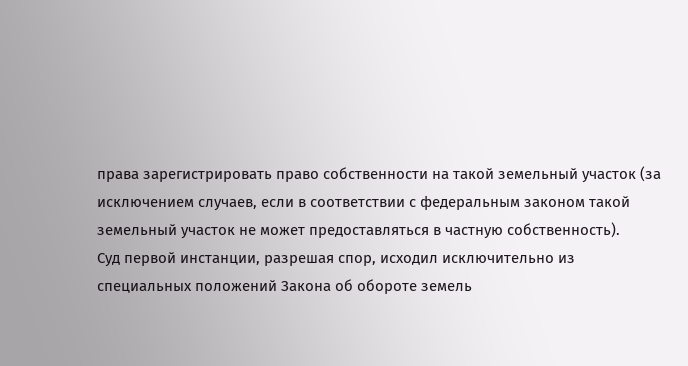права зарегистрировать право собственности на такой земельный участок (за исключением случаев, если в соответствии с федеральным законом такой земельный участок не может предоставляться в частную собственность).
Суд первой инстанции, разрешая спор, исходил исключительно из специальных положений Закона об обороте земель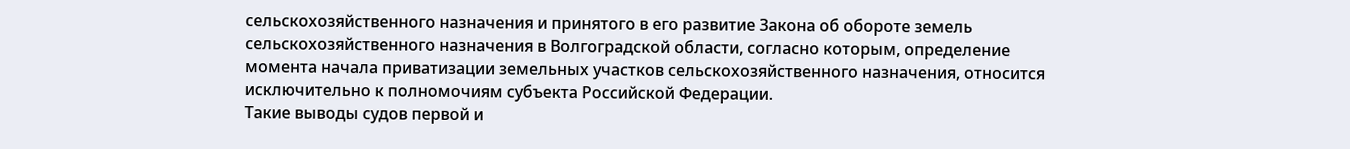сельскохозяйственного назначения и принятого в его развитие Закона об обороте земель сельскохозяйственного назначения в Волгоградской области, согласно которым, определение момента начала приватизации земельных участков сельскохозяйственного назначения, относится исключительно к полномочиям субъекта Российской Федерации.
Такие выводы судов первой и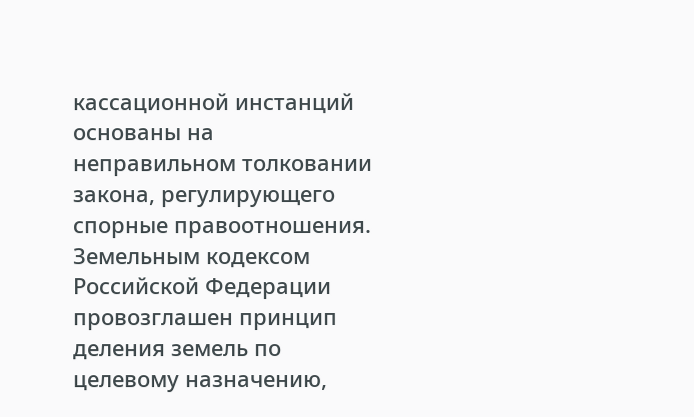кассационной инстанций основаны на неправильном толковании закона, регулирующего спорные правоотношения.
Земельным кодексом Российской Федерации провозглашен принцип деления земель по целевому назначению,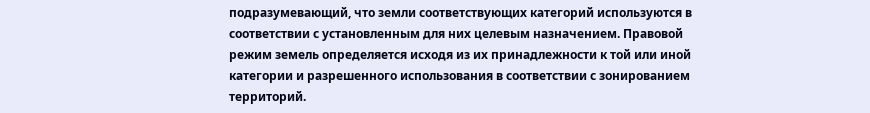подразумевающий, что земли соответствующих категорий используются в соответствии с установленным для них целевым назначением. Правовой режим земель определяется исходя из их принадлежности к той или иной категории и разрешенного использования в соответствии с зонированием территорий.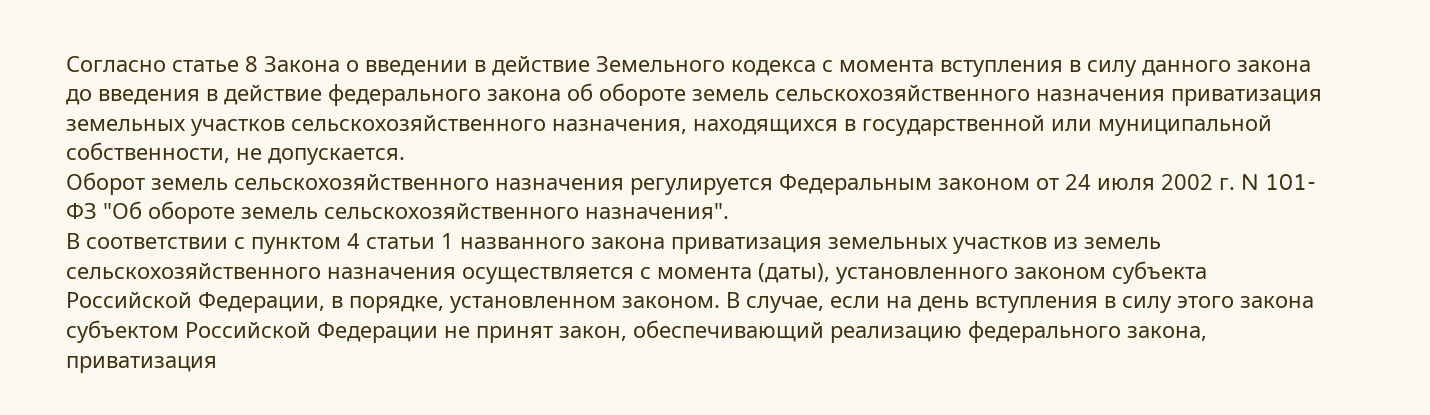Согласно статье 8 Закона о введении в действие Земельного кодекса с момента вступления в силу данного закона до введения в действие федерального закона об обороте земель сельскохозяйственного назначения приватизация земельных участков сельскохозяйственного назначения, находящихся в государственной или муниципальной собственности, не допускается.
Оборот земель сельскохозяйственного назначения регулируется Федеральным законом от 24 июля 2002 г. N 101-ФЗ "Об обороте земель сельскохозяйственного назначения".
В соответствии с пунктом 4 статьи 1 названного закона приватизация земельных участков из земель сельскохозяйственного назначения осуществляется с момента (даты), установленного законом субъекта Российской Федерации, в порядке, установленном законом. В случае, если на день вступления в силу этого закона субъектом Российской Федерации не принят закон, обеспечивающий реализацию федерального закона, приватизация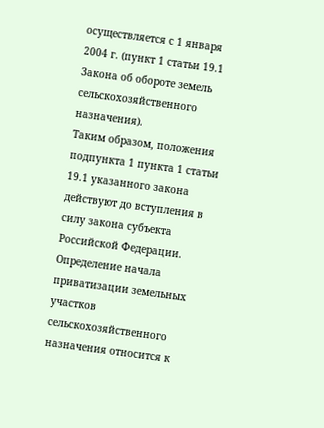осуществляется с 1 января 2004 г. (пункт 1 статьи 19.1 Закона об обороте земель сельскохозяйственного назначения).
Таким образом, положения подпункта 1 пункта 1 статьи 19.1 указанного закона действуют до вступления в силу закона субъекта Российской Федерации. Определение начала приватизации земельных участков сельскохозяйственного назначения относится к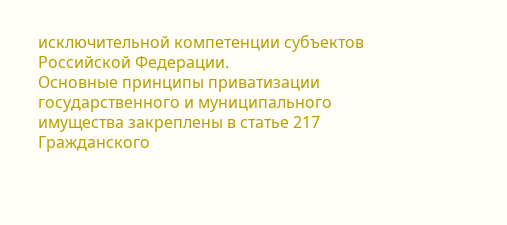исключительной компетенции субъектов Российской Федерации.
Основные принципы приватизации государственного и муниципального имущества закреплены в статье 217 Гражданского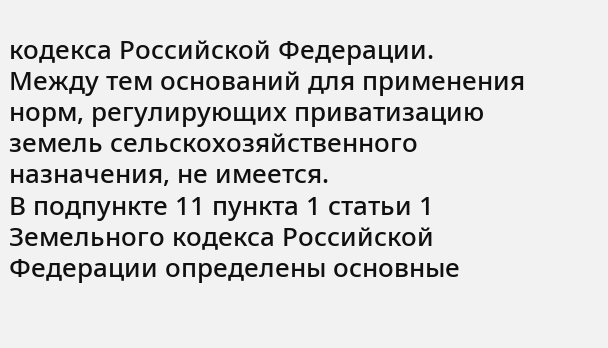кодекса Российской Федерации.
Между тем оснований для применения норм, регулирующих приватизацию земель сельскохозяйственного назначения, не имеется.
В подпункте 11 пункта 1 статьи 1 Земельного кодекса Российской Федерации определены основные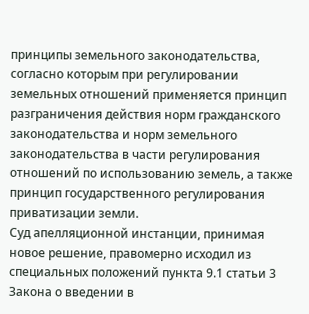принципы земельного законодательства, согласно которым при регулировании земельных отношений применяется принцип разграничения действия норм гражданского законодательства и норм земельного законодательства в части регулирования отношений по использованию земель, а также принцип государственного регулирования приватизации земли.
Суд апелляционной инстанции, принимая новое решение, правомерно исходил из специальных положений пункта 9.1 статьи 3 Закона о введении в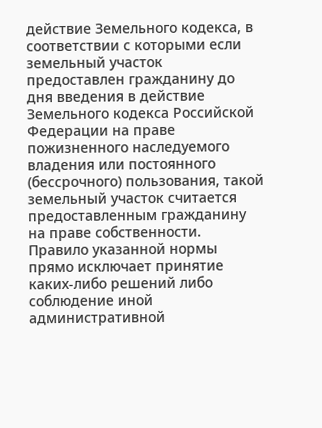действие Земельного кодекса, в соответствии с которыми если земельный участок предоставлен гражданину до дня введения в действие Земельного кодекса Российской Федерации на праве пожизненного наследуемого владения или постоянного (бессрочного) пользования, такой земельный участок считается предоставленным гражданину на праве собственности.
Правило указанной нормы прямо исключает принятие каких-либо решений либо соблюдение иной административной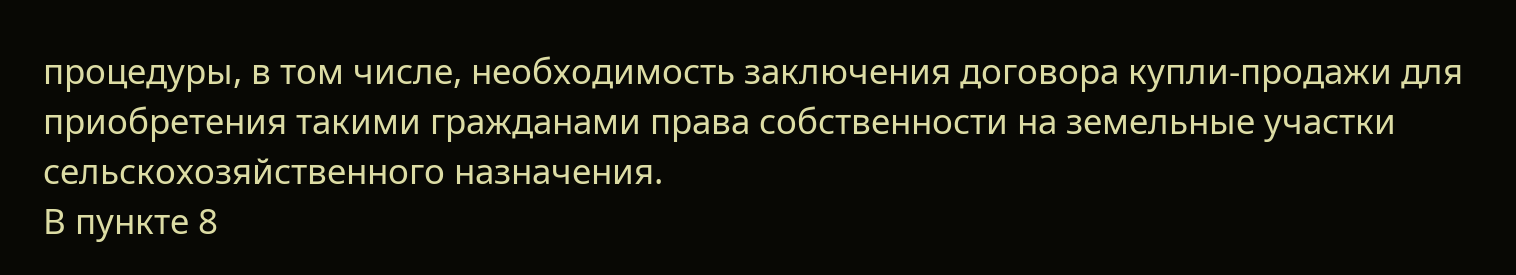процедуры, в том числе, необходимость заключения договора купли-продажи для приобретения такими гражданами права собственности на земельные участки сельскохозяйственного назначения.
В пункте 8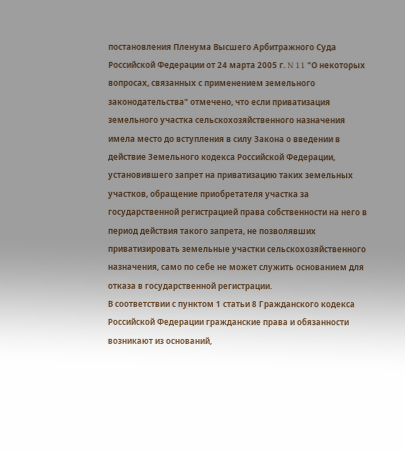постановления Пленума Высшего Арбитражного Суда Российской Федерации от 24 марта 2005 г. N 11 "О некоторых вопросах, связанных с применением земельного законодательства" отмечено, что если приватизация земельного участка сельскохозяйственного назначения имела место до вступления в силу Закона о введении в действие Земельного кодекса Российской Федерации, установившего запрет на приватизацию таких земельных участков, обращение приобретателя участка за государственной регистрацией права собственности на него в период действия такого запрета, не позволявших приватизировать земельные участки сельскохозяйственного назначения, само по себе не может служить основанием для отказа в государственной регистрации.
В соответствии с пунктом 1 статьи 8 Гражданского кодекса Российской Федерации гражданские права и обязанности возникают из оснований,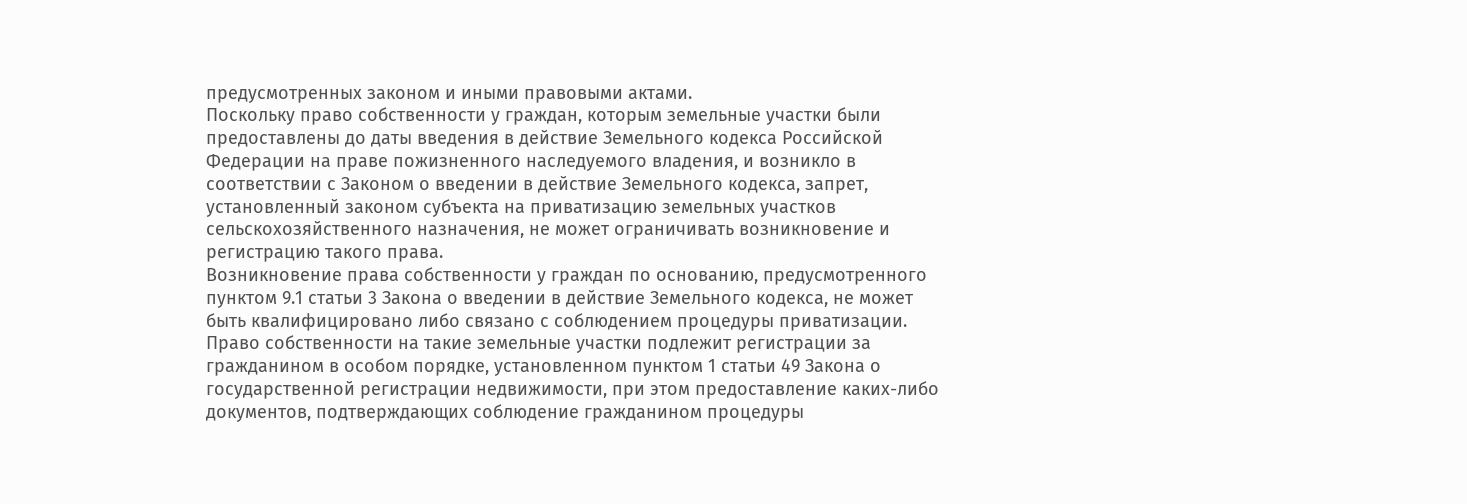предусмотренных законом и иными правовыми актами.
Поскольку право собственности у граждан, которым земельные участки были предоставлены до даты введения в действие Земельного кодекса Российской Федерации на праве пожизненного наследуемого владения, и возникло в соответствии с Законом о введении в действие Земельного кодекса, запрет, установленный законом субъекта на приватизацию земельных участков сельскохозяйственного назначения, не может ограничивать возникновение и регистрацию такого права.
Возникновение права собственности у граждан по основанию, предусмотренного пунктом 9.1 статьи 3 Закона о введении в действие Земельного кодекса, не может быть квалифицировано либо связано с соблюдением процедуры приватизации.
Право собственности на такие земельные участки подлежит регистрации за гражданином в особом порядке, установленном пунктом 1 статьи 49 Закона о государственной регистрации недвижимости, при этом предоставление каких-либо документов, подтверждающих соблюдение гражданином процедуры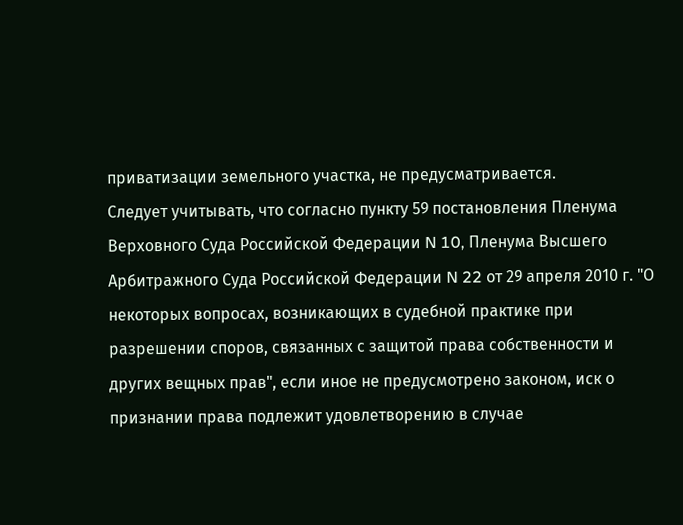приватизации земельного участка, не предусматривается.
Следует учитывать, что согласно пункту 59 постановления Пленума Верховного Суда Российской Федерации N 10, Пленума Высшего Арбитражного Суда Российской Федерации N 22 от 29 апреля 2010 г. "О некоторых вопросах, возникающих в судебной практике при разрешении споров, связанных с защитой права собственности и других вещных прав", если иное не предусмотрено законом, иск о признании права подлежит удовлетворению в случае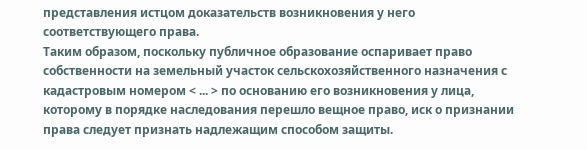представления истцом доказательств возникновения у него соответствующего права.
Таким образом, поскольку публичное образование оспаривает право собственности на земельный участок сельскохозяйственного назначения с кадастровым номером < ... > по основанию его возникновения у лица, которому в порядке наследования перешло вещное право, иск о признании права следует признать надлежащим способом защиты.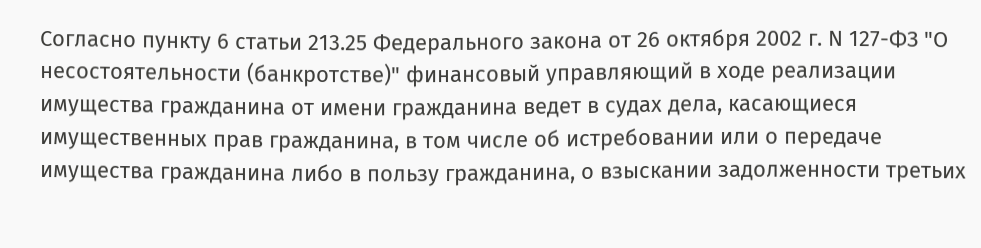Согласно пункту 6 статьи 213.25 Федерального закона от 26 октября 2002 г. N 127-ФЗ "О несостоятельности (банкротстве)" финансовый управляющий в ходе реализации имущества гражданина от имени гражданина ведет в судах дела, касающиеся имущественных прав гражданина, в том числе об истребовании или о передаче имущества гражданина либо в пользу гражданина, о взыскании задолженности третьих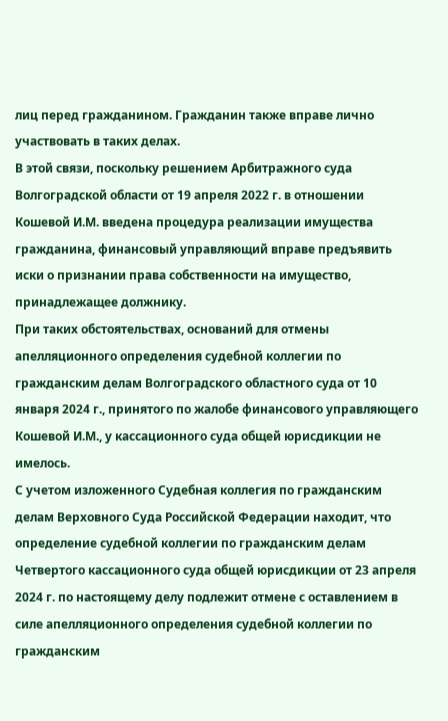лиц перед гражданином. Гражданин также вправе лично участвовать в таких делах.
В этой связи, поскольку решением Арбитражного суда Волгоградской области от 19 апреля 2022 г. в отношении Кошевой И.М. введена процедура реализации имущества гражданина, финансовый управляющий вправе предъявить иски о признании права собственности на имущество, принадлежащее должнику.
При таких обстоятельствах, оснований для отмены апелляционного определения судебной коллегии по гражданским делам Волгоградского областного суда от 10 января 2024 г., принятого по жалобе финансового управляющего Кошевой И.М., у кассационного суда общей юрисдикции не имелось.
С учетом изложенного Судебная коллегия по гражданским делам Верховного Суда Российской Федерации находит, что определение судебной коллегии по гражданским делам Четвертого кассационного суда общей юрисдикции от 23 апреля 2024 г. по настоящему делу подлежит отмене с оставлением в силе апелляционного определения судебной коллегии по гражданским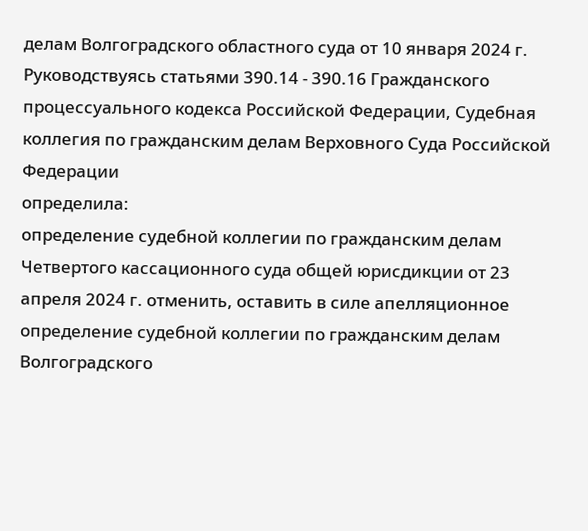делам Волгоградского областного суда от 10 января 2024 г.
Руководствуясь статьями 390.14 - 390.16 Гражданского процессуального кодекса Российской Федерации, Судебная коллегия по гражданским делам Верховного Суда Российской Федерации
определила:
определение судебной коллегии по гражданским делам Четвертого кассационного суда общей юрисдикции от 23 апреля 2024 г. отменить, оставить в силе апелляционное определение судебной коллегии по гражданским делам Волгоградского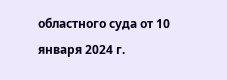областного суда от 10 января 2024 г.